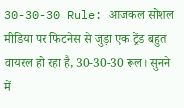30-30-30 Rule: आजकल सोशल मीडिया पर फिटनेस से जुड़ा एक ट्रेंड बहुत वायरल हो रहा है, 30-30-30 रूल। सुनने में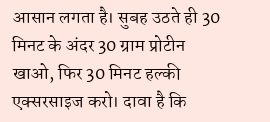आसान लगता है। सुबह उठते ही 30 मिनट के अंदर 30 ग्राम प्रोटीन खाओ, फिर 30 मिनट हल्की एक्सरसाइज करो। दावा है कि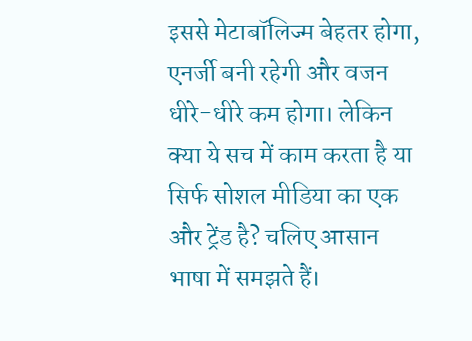इससे मेटाबॉलिज्म बेहतर होगा, एनर्जी बनी रहेगी और वजन धीरे-धीरे कम होगा। लेकिन क्या ये सच में काम करता है या सिर्फ सोशल मीडिया का एक और ट्रेंड है? चलिए आसान भाषा में समझते हैं।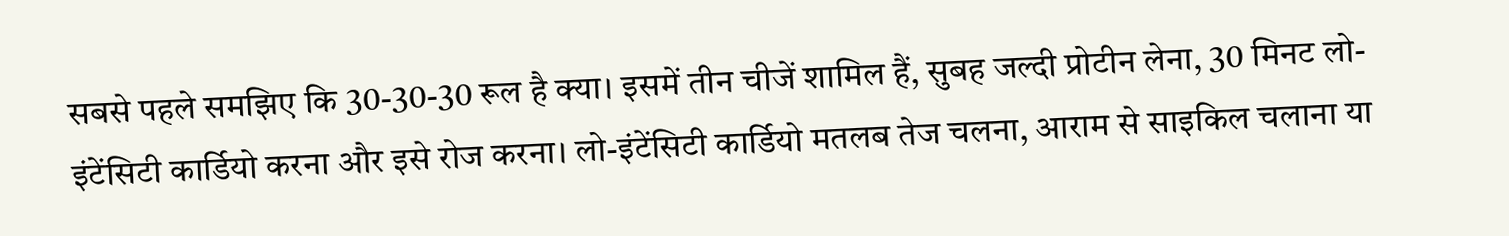सबसे पहले समझिए कि 30-30-30 रूल है क्या। इसमें तीन चीजें शामिल हैं, सुबह जल्दी प्रोटीन लेना, 30 मिनट लो-इंटेंसिटी कार्डियो करना और इसे रोज करना। लो-इंटेंसिटी कार्डियो मतलब तेज चलना, आराम से साइकिल चलाना या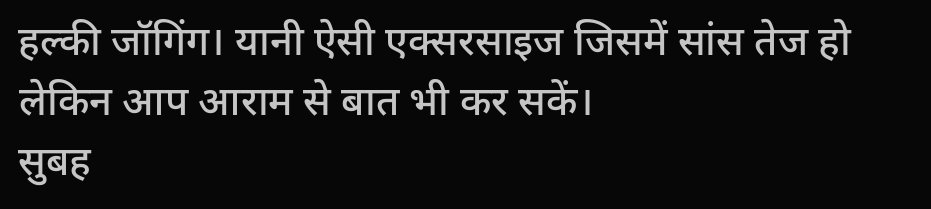हल्की जॉगिंग। यानी ऐसी एक्सरसाइज जिसमें सांस तेज हो लेकिन आप आराम से बात भी कर सकें।
सुबह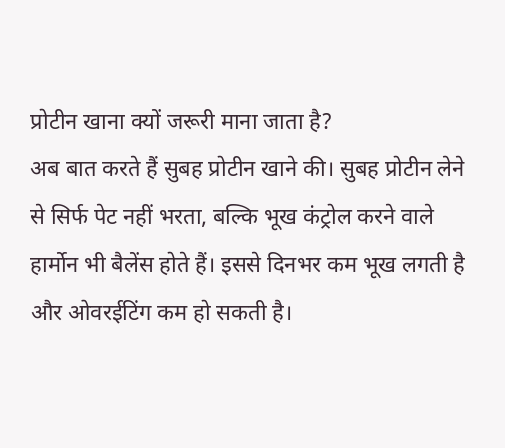प्रोटीन खाना क्यों जरूरी माना जाता है?
अब बात करते हैं सुबह प्रोटीन खाने की। सुबह प्रोटीन लेने से सिर्फ पेट नहीं भरता, बल्कि भूख कंट्रोल करने वाले हार्मोन भी बैलेंस होते हैं। इससे दिनभर कम भूख लगती है और ओवरईटिंग कम हो सकती है।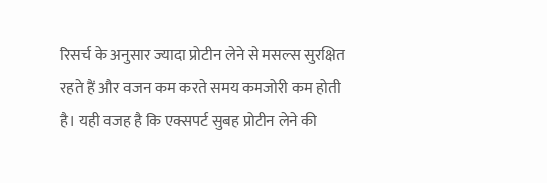रिसर्च के अनुसार ज्यादा प्रोटीन लेने से मसल्स सुरक्षित रहते हैं और वजन कम करते समय कमजोरी कम होती है। यही वजह है कि एक्सपर्ट सुबह प्रोटीन लेने की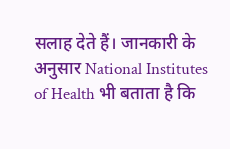सलाह देते हैं। जानकारी के अनुसार National Institutes of Health भी बताता है कि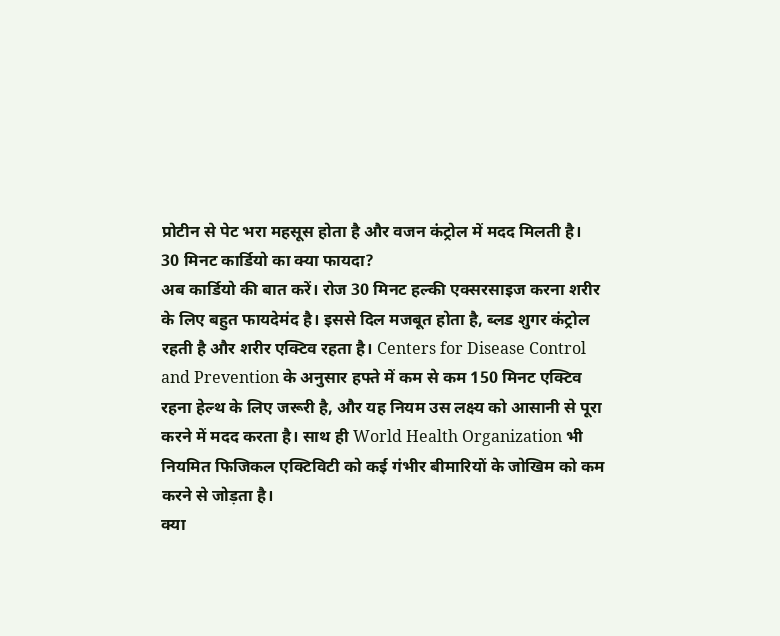प्रोटीन से पेट भरा महसूस होता है और वजन कंट्रोल में मदद मिलती है।
30 मिनट कार्डियो का क्या फायदा?
अब कार्डियो की बात करें। रोज 30 मिनट हल्की एक्सरसाइज करना शरीर के लिए बहुत फायदेमंद है। इससे दिल मजबूत होता है, ब्लड शुगर कंट्रोल रहती है और शरीर एक्टिव रहता है। Centers for Disease Control and Prevention के अनुसार हफ्ते में कम से कम 150 मिनट एक्टिव रहना हेल्थ के लिए जरूरी है, और यह नियम उस लक्ष्य को आसानी से पूरा करने में मदद करता है। साथ ही World Health Organization भी नियमित फिजिकल एक्टिविटी को कई गंभीर बीमारियों के जोखिम को कम करने से जोड़ता है।
क्या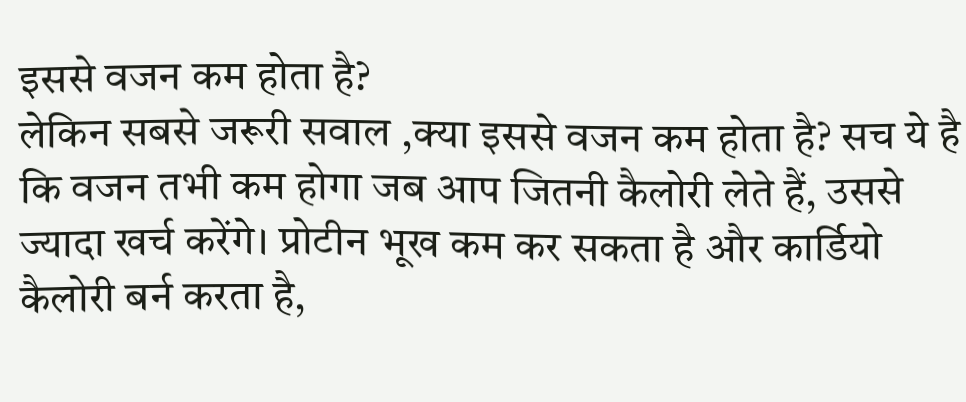इससे वजन कम होता है?
लेकिन सबसे जरूरी सवाल ,क्या इससे वजन कम होता है? सच ये है कि वजन तभी कम होगा जब आप जितनी कैलोरी लेते हैं, उससे ज्यादा खर्च करेंगे। प्रोटीन भूख कम कर सकता है और कार्डियो कैलोरी बर्न करता है,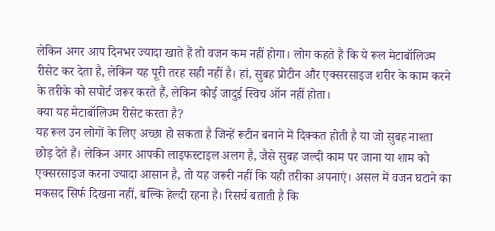लेकिन अगर आप दिनभर ज्यादा खाते हैं तो वजन कम नहीं होगा। लोग कहते हैं कि ये रूल मेटाबॉलिज्म रीसेट कर देता है, लेकिन यह पूरी तरह सही नहीं है। हां, सुबह प्रोटीन और एक्सरसाइज शरीर के काम करने के तरीके को सपोर्ट जरूर करते हैं, लेकिन कोई जादुई स्विच ऑन नहीं होता।
क्या यह मेटाबॉलिज्म रीसेट करता है?
यह रूल उन लोगों के लिए अच्छा हो सकता है जिन्हें रूटीन बनाने में दिक्कत होती है या जो सुबह नाश्ता छोड़ देते हैं। लेकिन अगर आपकी लाइफस्टाइल अलग है, जैसे सुबह जल्दी काम पर जाना या शाम को एक्सरसाइज करना ज्यादा आसान है, तो यह जरूरी नहीं कि यही तरीका अपनाएं। असल में वजन घटाने का मकसद सिर्फ दिखना नहीं, बल्कि हेल्दी रहना है। रिसर्च बताती है कि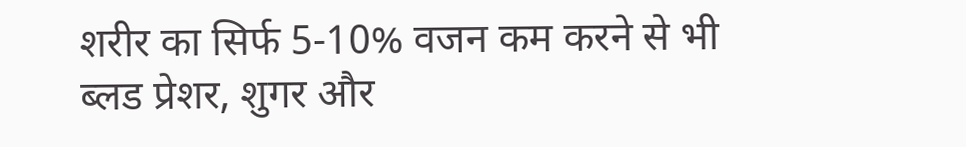शरीर का सिर्फ 5-10% वजन कम करने से भी ब्लड प्रेशर, शुगर और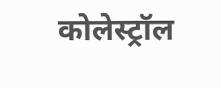कोलेस्ट्रॉल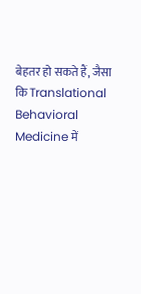बेहतर हो सकते हैं, जैसा कि Translational Behavioral Medicine में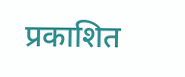प्रकाशित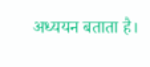अध्ययन बताता है।